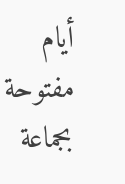أيام مفتوحة بجماعة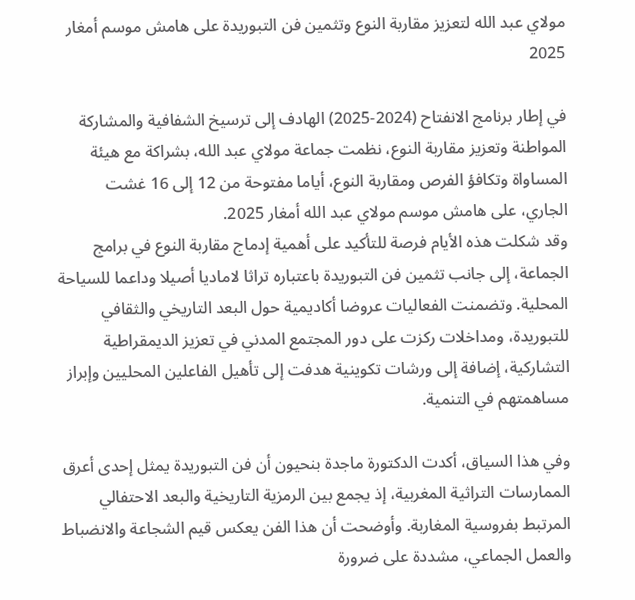مولاي عبد الله لتعزيز مقاربة النوع وتثمين فن التبوريدة على هامش موسم أمغار 2025

في إطار برنامج الانفتاح (2024-2025) الهادف إلى ترسيخ الشفافية والمشاركة المواطنة وتعزيز مقاربة النوع، نظمت جماعة مولاي عبد الله، بشراكة مع هيئة المساواة وتكافؤ الفرص ومقاربة النوع، أياما مفتوحة من 12 إلى 16 غشت الجاري، على هامش موسم مولاي عبد الله أمغار 2025.
وقد شكلت هذه الأيام فرصة للتأكيد على أهمية إدماج مقاربة النوع في برامج الجماعة، إلى جانب تثمين فن التبوريدة باعتباره تراثا لاماديا أصيلا وداعما للسياحة المحلية. وتضمنت الفعاليات عروضا أكاديمية حول البعد التاريخي والثقافي للتبوريدة، ومداخلات ركزت على دور المجتمع المدني في تعزيز الديمقراطية التشاركية، إضافة إلى ورشات تكوينية هدفت إلى تأهيل الفاعلين المحليين وإبراز مساهمتهم في التنمية.

وفي هذا السياق، أكدت الدكتورة ماجدة بنحيون أن فن التبوريدة يمثل إحدى أعرق الممارسات التراثية المغربية، إذ يجمع بين الرمزية التاريخية والبعد الاحتفالي المرتبط بفروسية المغاربة. وأوضحت أن هذا الفن يعكس قيم الشجاعة والانضباط والعمل الجماعي، مشددة على ضرورة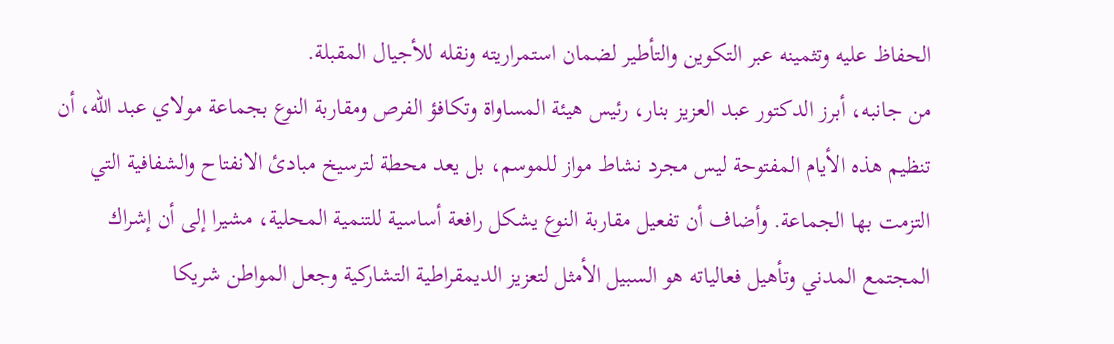الحفاظ عليه وتثمينه عبر التكوين والتأطير لضمان استمراريته ونقله للأجيال المقبلة.
من جانبه، أبرز الدكتور عبد العزيز بنار، رئيس هيئة المساواة وتكافؤ الفرص ومقاربة النوع بجماعة مولاي عبد الله، أن تنظيم هذه الأيام المفتوحة ليس مجرد نشاط مواز للموسم، بل يعد محطة لترسيخ مبادئ الانفتاح والشفافية التي التزمت بها الجماعة. وأضاف أن تفعيل مقاربة النوع يشكل رافعة أساسية للتنمية المحلية، مشيرا إلى أن إشراك المجتمع المدني وتأهيل فعالياته هو السبيل الأمثل لتعزيز الديمقراطية التشاركية وجعل المواطن شريكا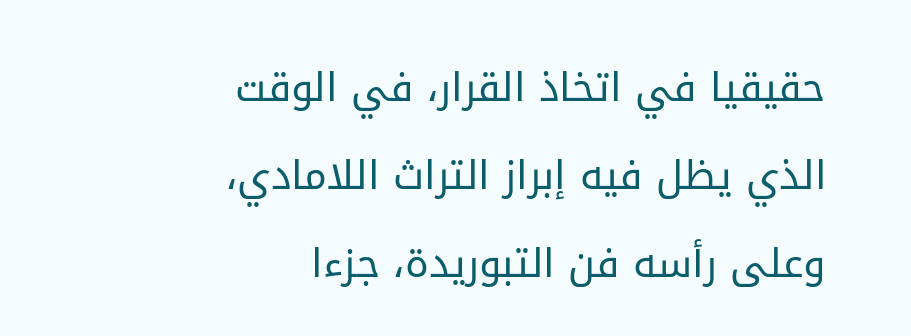حقيقيا في اتخاذ القرار، في الوقت الذي يظل فيه إبراز التراث اللامادي، وعلى رأسه فن التبوريدة، جزءا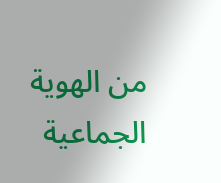من الهوية الجماعية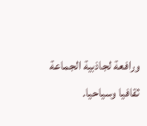ورافعة لجاذبية الجماعة ثقافيا وسياحيا.